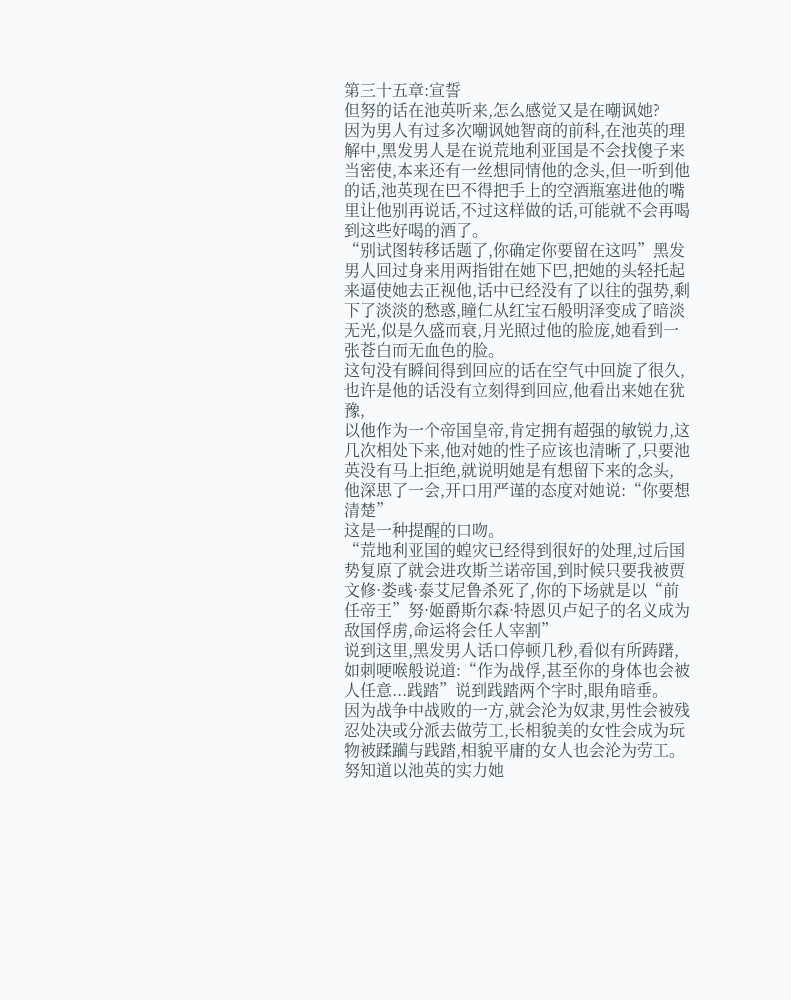第三十五章:宣誓
但努的话在池英听来,怎么感觉又是在嘲讽她?
因为男人有过多次嘲讽她智商的前科,在池英的理解中,黑发男人是在说荒地利亚国是不会找傻子来当密使,本来还有一丝想同情他的念头,但一听到他的话,池英现在巴不得把手上的空酒瓶塞进他的嘴里让他别再说话,不过这样做的话,可能就不会再喝到这些好喝的酒了。
“别试图转移话题了,你确定你要留在这吗”黑发男人回过身来用两指钳在她下巴,把她的头轻托起来逼使她去正视他,话中已经没有了以往的强势,剩下了淡淡的愁惑,瞳仁从红宝石般明泽变成了暗淡无光,似是久盛而衰,月光照过他的脸庞,她看到一张苍白而无血色的脸。
这句没有瞬间得到回应的话在空气中回旋了很久,也许是他的话没有立刻得到回应,他看出来她在犹豫,
以他作为一个帝国皇帝,肯定拥有超强的敏锐力,这几次相处下来,他对她的性子应该也清晰了,只要池英没有马上拒绝,就说明她是有想留下来的念头,
他深思了一会,开口用严谨的态度对她说:“你要想清楚”
这是一种提醒的口吻。
“荒地利亚国的蝗灾已经得到很好的处理,过后国势复原了就会进攻斯兰诺帝国,到时候只要我被贾文修·娄彧·泰艾尼鲁杀死了,你的下场就是以“前任帝王”努·姬爵斯尔森·特恩贝卢妃子的名义成为敌国俘虏,命运将会任人宰割”
说到这里,黑发男人话口停顿几秒,看似有所踌躇,如刺哽喉般说道:“作为战俘,甚至你的身体也会被人任意...践踏”说到践踏两个字时,眼角暗垂。
因为战争中战败的一方,就会沦为奴隶,男性会被残忍处决或分派去做劳工,长相貌美的女性会成为玩物被蹂躏与践踏,相貌平庸的女人也会沦为劳工。
努知道以池英的实力她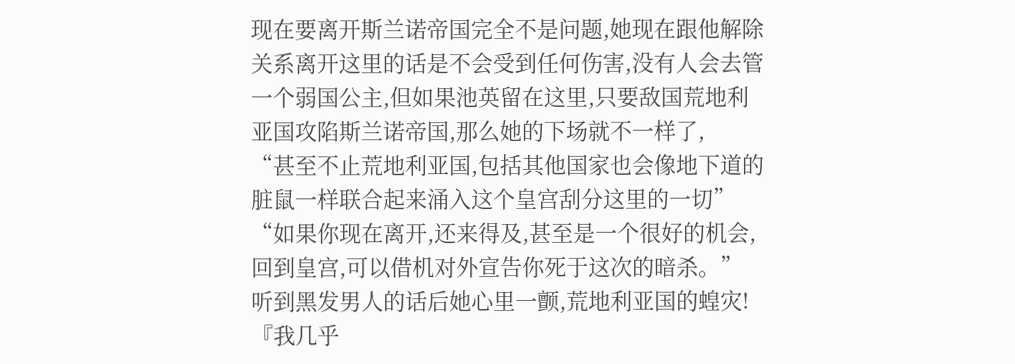现在要离开斯兰诺帝国完全不是问题,她现在跟他解除关系离开这里的话是不会受到任何伤害,没有人会去管一个弱国公主,但如果池英留在这里,只要敌国荒地利亚国攻陷斯兰诺帝国,那么她的下场就不一样了,
“甚至不止荒地利亚国,包括其他国家也会像地下道的脏鼠一样联合起来涌入这个皇宫刮分这里的一切”
“如果你现在离开,还来得及,甚至是一个很好的机会,回到皇宫,可以借机对外宣告你死于这次的暗杀。”
听到黑发男人的话后她心里一颤,荒地利亚国的蝗灾!
『我几乎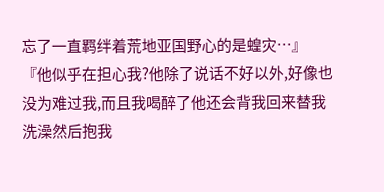忘了一直羁绊着荒地亚国野心的是蝗灾…』
『他似乎在担心我?他除了说话不好以外,好像也没为难过我,而且我喝醉了他还会背我回来替我洗澡然后抱我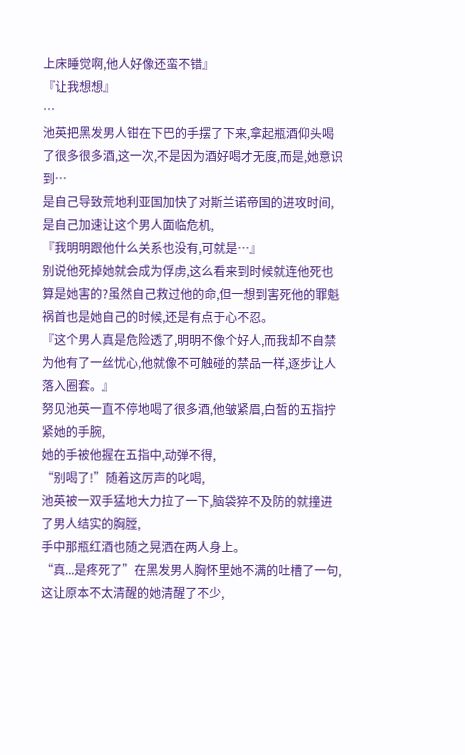上床睡觉啊,他人好像还蛮不错』
『让我想想』
…
池英把黑发男人钳在下巴的手摆了下来,拿起瓶酒仰头喝了很多很多酒,这一次,不是因为酒好喝才无度,而是,她意识到…
是自己导致荒地利亚国加快了对斯兰诺帝国的进攻时间,是自己加速让这个男人面临危机,
『我明明跟他什么关系也没有,可就是…』
别说他死掉她就会成为俘虏,这么看来到时候就连他死也算是她害的?虽然自己救过他的命,但一想到害死他的罪魁祸首也是她自己的时候,还是有点于心不忍。
『这个男人真是危险透了,明明不像个好人,而我却不自禁为他有了一丝忧心,他就像不可触碰的禁品一样,逐步让人落入圈套。』
努见池英一直不停地喝了很多酒,他皱紧眉,白皙的五指拧紧她的手腕,
她的手被他握在五指中,动弹不得,
“别喝了!”随着这厉声的叱喝,
池英被一双手猛地大力拉了一下,脑袋猝不及防的就撞进了男人结实的胸膛,
手中那瓶红酒也随之晃洒在两人身上。
“真...是疼死了”在黑发男人胸怀里她不满的吐槽了一句,这让原本不太清醒的她清醒了不少,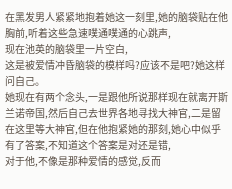在黑发男人紧紧地抱着她这一刻里,她的脑袋贴在他胸前,听着这些急速噗通噗通的心跳声,
现在池英的脑袋里一片空白,
这是被爱情冲昏脑袋的模样吗?应该不是吧?她这样问自己。
她现在有两个念头,一是跟他所说那样现在就离开斯兰诺帝国,然后自己去世界各地寻找大神官,二是留在这里等大神官,但在他抱紧她的那刻,她心中似乎有了答案,不知道这个答案是对还是错,
对于他,不像是那种爱情的感觉,反而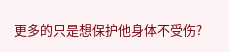更多的只是想保护他身体不受伤?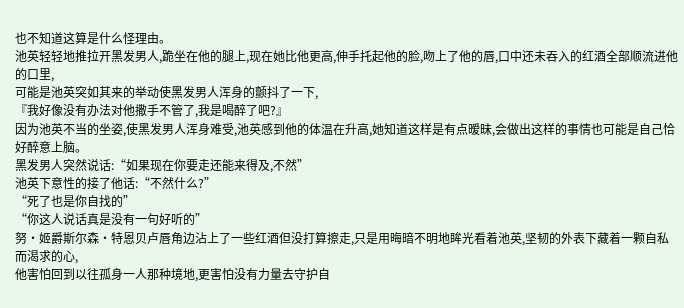也不知道这算是什么怪理由。
池英轻轻地推拉开黑发男人,跪坐在他的腿上,现在她比他更高,伸手托起他的脸,吻上了他的唇,口中还未吞入的红酒全部顺流进他的口里,
可能是池英突如其来的举动使黑发男人浑身的颤抖了一下,
『我好像没有办法对他撒手不管了,我是喝醉了吧?』
因为池英不当的坐姿,使黑发男人浑身难受,池英感到他的体温在升高,她知道这样是有点暧昧,会做出这样的事情也可能是自己恰好醉意上脑。
黑发男人突然说话:“如果现在你要走还能来得及,不然”
池英下意性的接了他话:“不然什么?”
“死了也是你自找的”
“你这人说话真是没有一句好听的”
努·姬爵斯尔森·特恩贝卢唇角边沾上了一些红酒但没打算擦走,只是用晦暗不明地眸光看着池英,坚韧的外表下藏着一颗自私而渴求的心,
他害怕回到以往孤身一人那种境地,更害怕没有力量去守护自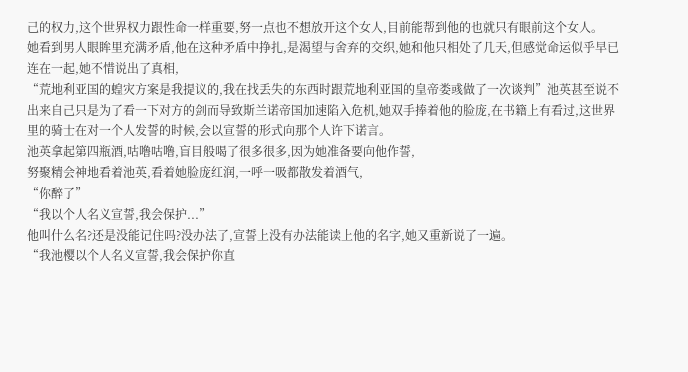己的权力,这个世界权力跟性命一样重要,努一点也不想放开这个女人,目前能帮到他的也就只有眼前这个女人。
她看到男人眼眸里充满矛盾,他在这种矛盾中挣扎,是渴望与舍弃的交织,她和他只相处了几天,但感觉命运似乎早已连在一起,她不惜说出了真相,
“荒地利亚国的蝗灾方案是我提议的,我在找丢失的东西时跟荒地利亚国的皇帝娄彧做了一次谈判”池英甚至说不出来自己只是为了看一下对方的剑而导致斯兰诺帝国加速陷入危机,她双手捧着他的脸庞,在书籍上有看过,这世界里的骑士在对一个人发誓的时候,会以宣誓的形式向那个人许下诺言。
池英拿起第四瓶酒,咕噜咕噜,盲目般喝了很多很多,因为她准备要向他作誓,
努聚精会神地看着池英,看着她脸庞红润,一呼一吸都散发着酒气,
“你醉了”
“我以个人名义宣誓,我会保护...”
他叫什么名?还是没能记住吗?没办法了,宣誓上没有办法能读上他的名字,她又重新说了一遍。
“我池樱以个人名义宣誓,我会保护你直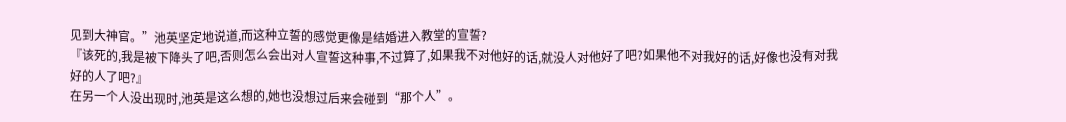见到大神官。”池英坚定地说道,而这种立誓的感觉更像是结婚进入教堂的宣誓?
『该死的,我是被下降头了吧,否则怎么会出对人宣誓这种事,不过算了,如果我不对他好的话,就没人对他好了吧?如果他不对我好的话,好像也没有对我好的人了吧?』
在另一个人没出现时,池英是这么想的,她也没想过后来会碰到“那个人”。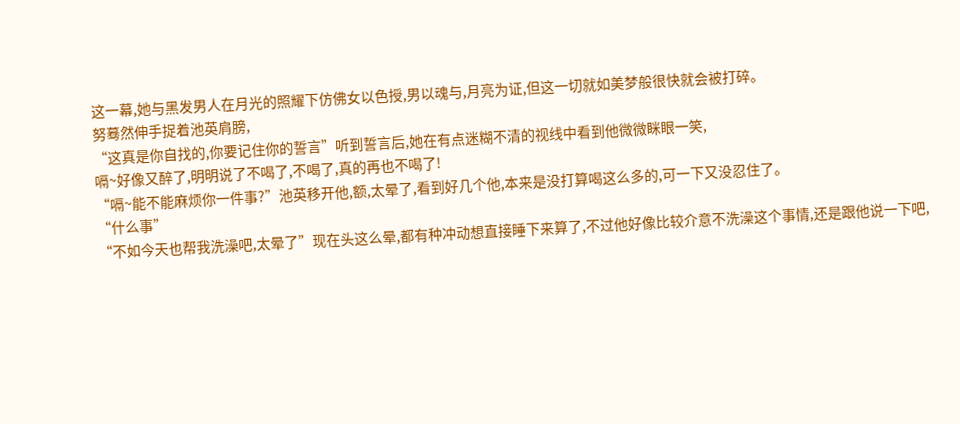这一幕,她与黑发男人在月光的照耀下仿佛女以色授,男以魂与,月亮为证,但这一切就如美梦般很快就会被打碎。
努蓦然伸手捉着池英肩膀,
“这真是你自找的,你要记住你的誓言”听到誓言后,她在有点迷糊不清的视线中看到他微微眯眼一笑,
嗝~好像又醉了,明明说了不喝了,不喝了,真的再也不喝了!
“嗝~能不能麻烦你一件事?”池英移开他,额,太晕了,看到好几个他,本来是没打算喝这么多的,可一下又没忍住了。
“什么事”
“不如今天也帮我洗澡吧,太晕了”现在头这么晕,都有种冲动想直接睡下来算了,不过他好像比较介意不洗澡这个事情,还是跟他说一下吧,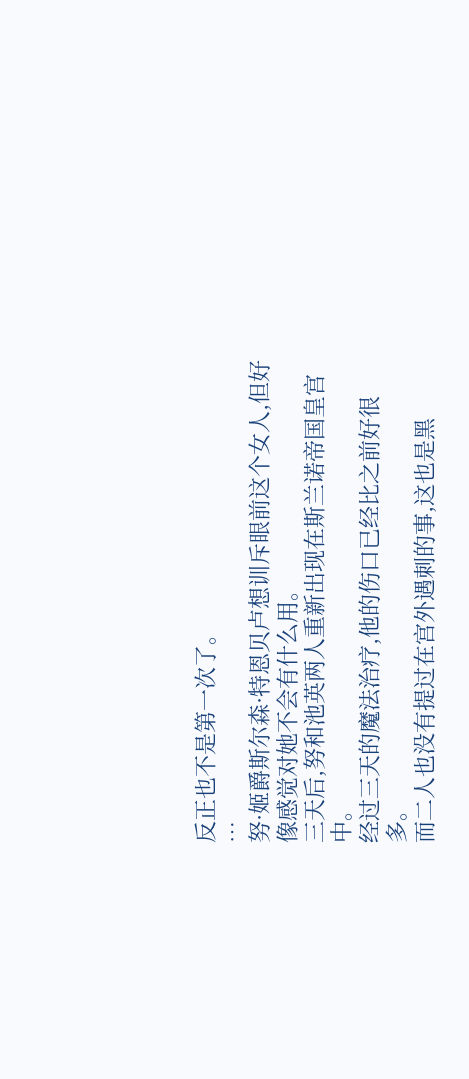反正也不是第一次了。
…
努·姬爵斯尔森·特恩贝卢想训斥眼前这个女人,但好像感觉对她不会有什么用。
三天后,努和池英两人重新出现在斯兰诺帝国皇宫中。
经过三天的魔法治疗,他的伤口已经比之前好很多。
而二人也没有提过在宫外遇刺的事,这也是黑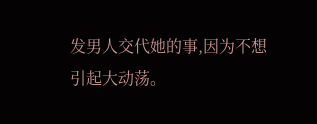发男人交代她的事,因为不想引起大动荡。